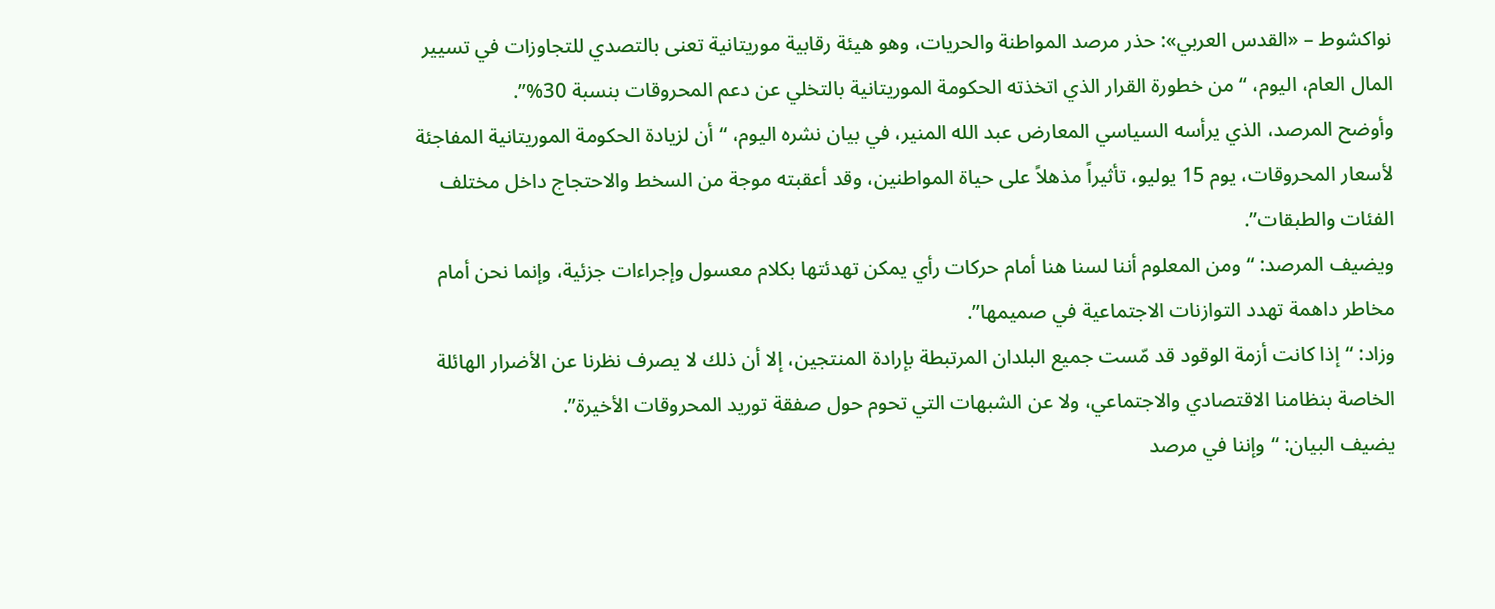نواكشوط – «القدس العربي»: حذر مرصد المواطنة والحريات، وهو هيئة رقابية موريتانية تعنى بالتصدي للتجاوزات في تسيير المال العام، اليوم، “من خطورة القرار الذي اتخذته الحكومة الموريتانية بالتخلي عن دعم المحروقات بنسبة 30%”.
وأوضح المرصد، الذي يرأسه السياسي المعارض عبد الله المنير، في بيان نشره اليوم، “أن لزيادة الحكومة الموريتانية المفاجئة لأسعار المحروقات، يوم 15 يوليو، تأثيراً مذهلاً على حياة المواطنين، وقد أعقبته موجة من السخط والاحتجاج داخل مختلف الفئات والطبقات”.
ويضيف المرصد: “ومن المعلوم أننا لسنا هنا أمام حركات رأي يمكن تهدئتها بكلام معسول وإجراءات جزئية، وإنما نحن أمام مخاطر داهمة تهدد التوازنات الاجتماعية في صميمها”.
وزاد: “إذا كانت أزمة الوقود قد مّست جميع البلدان المرتبطة بإرادة المنتجين، إلا أن ذلك لا يصرف نظرنا عن الأضرار الهائلة الخاصة بنظامنا الاقتصادي والاجتماعي، ولا عن الشبهات التي تحوم حول صفقة توريد المحروقات الأخيرة”.
يضيف البيان: “وإننا في مرصد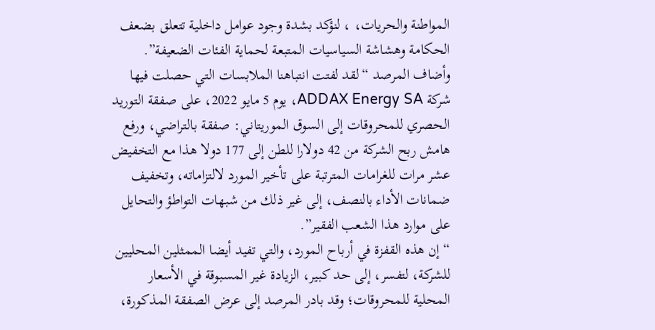المواطنة والحريات، ، لنؤكد بشدة وجود عوامل داخلية تتعلق بضعف الحكامة وهشاشة السياسيات المتبعة لحماية الفئات الضعيفة”.
وأضاف المرصد “لقد لفتت انتباهنا الملابسات التي حصلت فيها شركة ADDAX Energy SA، يوم 5 مايو 2022، على صفقة التوريد الحصري للمحروقات إلى السوق الموريتاني: صفقة بالتراضي، ورفع هامش ربح الشركة من 42 دولارا للطن إلى 177 دولا هذا مع التخفيض عشر مرات للغرامات المترتبة على تأخير المورد لالتزاماته، وتخفيف ضمانات الأداء بالنصف، إلى غير ذلك من شبهات التواطؤ والتحايل على موارد هذا الشعب الفقير”.
“إن هذه القفزة في أرباح المورد، والتي تفيد أيضا الممثلين المحليين للشركة، لتفسر، إلى حد كبير، الزيادة غير المسبوقة في الأسعار المحلية للمحروقات؛ وقد بادر المرصد إلى عرض الصفقة المذكورة،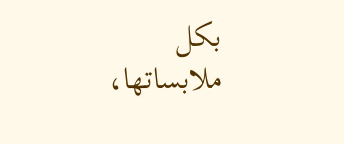بكل ملابساتها،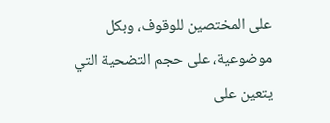على المختصين للوقوف، وبكل موضوعية، على حجم التضحية التي يتعين على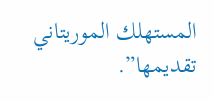المستهلك الموريتاني تقديمها”.